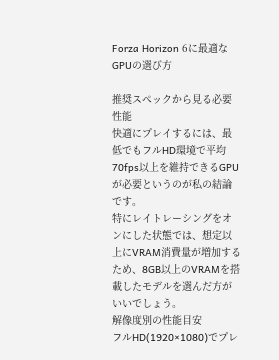Forza Horizon 6に最適なGPUの選び方

推奨スペックから見る必要性能
快適にプレイするには、最低でもフルHD環境で平均70fps以上を維持できるGPUが必要というのが私の結論です。
特にレイトレーシングをオンにした状態では、想定以上にVRAM消費量が増加するため、8GB以上のVRAMを搭載したモデルを選んだ方がいいでしょう。
解像度別の性能目安
フルHD(1920×1080)でプレ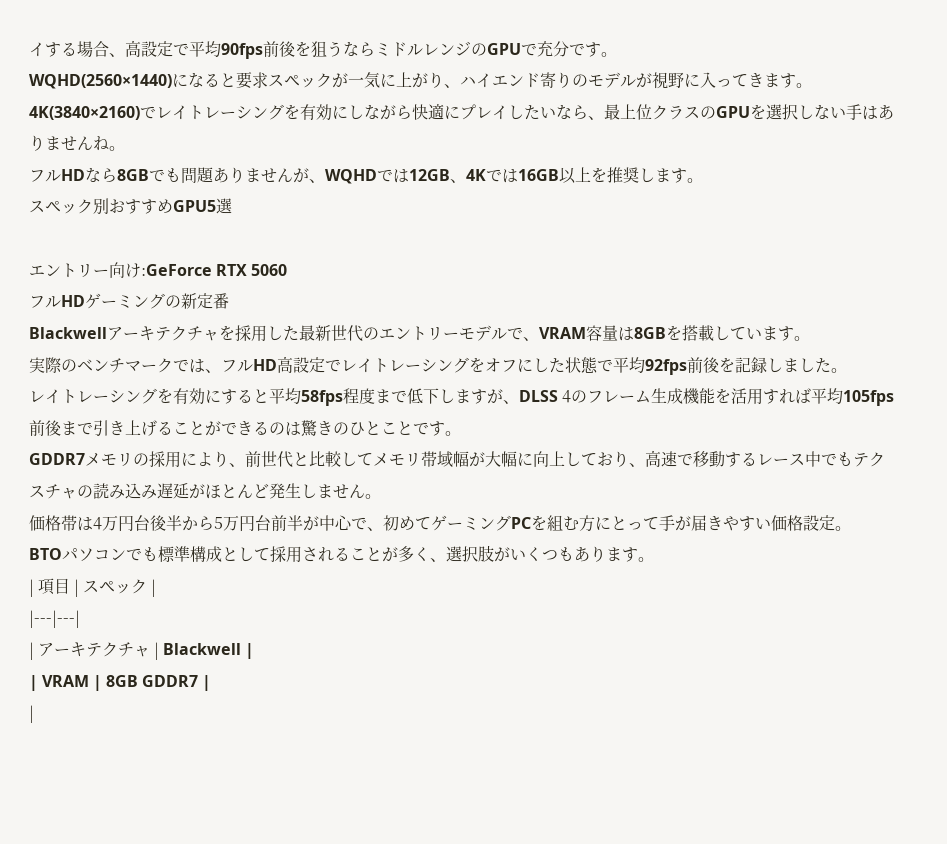イする場合、高設定で平均90fps前後を狙うならミドルレンジのGPUで充分です。
WQHD(2560×1440)になると要求スペックが一気に上がり、ハイエンド寄りのモデルが視野に入ってきます。
4K(3840×2160)でレイトレーシングを有効にしながら快適にプレイしたいなら、最上位クラスのGPUを選択しない手はありませんね。
フルHDなら8GBでも問題ありませんが、WQHDでは12GB、4Kでは16GB以上を推奨します。
スペック別おすすめGPU5選

エントリー向け:GeForce RTX 5060
フルHDゲーミングの新定番
Blackwellアーキテクチャを採用した最新世代のエントリーモデルで、VRAM容量は8GBを搭載しています。
実際のベンチマークでは、フルHD高設定でレイトレーシングをオフにした状態で平均92fps前後を記録しました。
レイトレーシングを有効にすると平均58fps程度まで低下しますが、DLSS 4のフレーム生成機能を活用すれば平均105fps前後まで引き上げることができるのは驚きのひとことです。
GDDR7メモリの採用により、前世代と比較してメモリ帯域幅が大幅に向上しており、高速で移動するレース中でもテクスチャの読み込み遅延がほとんど発生しません。
価格帯は4万円台後半から5万円台前半が中心で、初めてゲーミングPCを組む方にとって手が届きやすい価格設定。
BTOパソコンでも標準構成として採用されることが多く、選択肢がいくつもあります。
| 項目 | スペック |
|---|---|
| アーキテクチャ | Blackwell |
| VRAM | 8GB GDDR7 |
|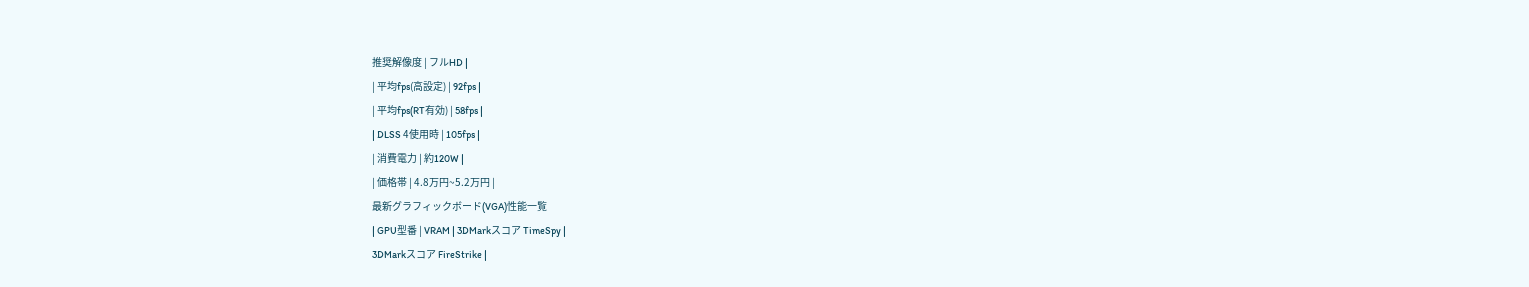推奨解像度 | フルHD |
| 平均fps(高設定) | 92fps |
| 平均fps(RT有効) | 58fps |
| DLSS 4使用時 | 105fps |
| 消費電力 | 約120W |
| 価格帯 | 4.8万円~5.2万円 |
最新グラフィックボード(VGA)性能一覧
| GPU型番 | VRAM | 3DMarkスコア TimeSpy |
3DMarkスコア FireStrike |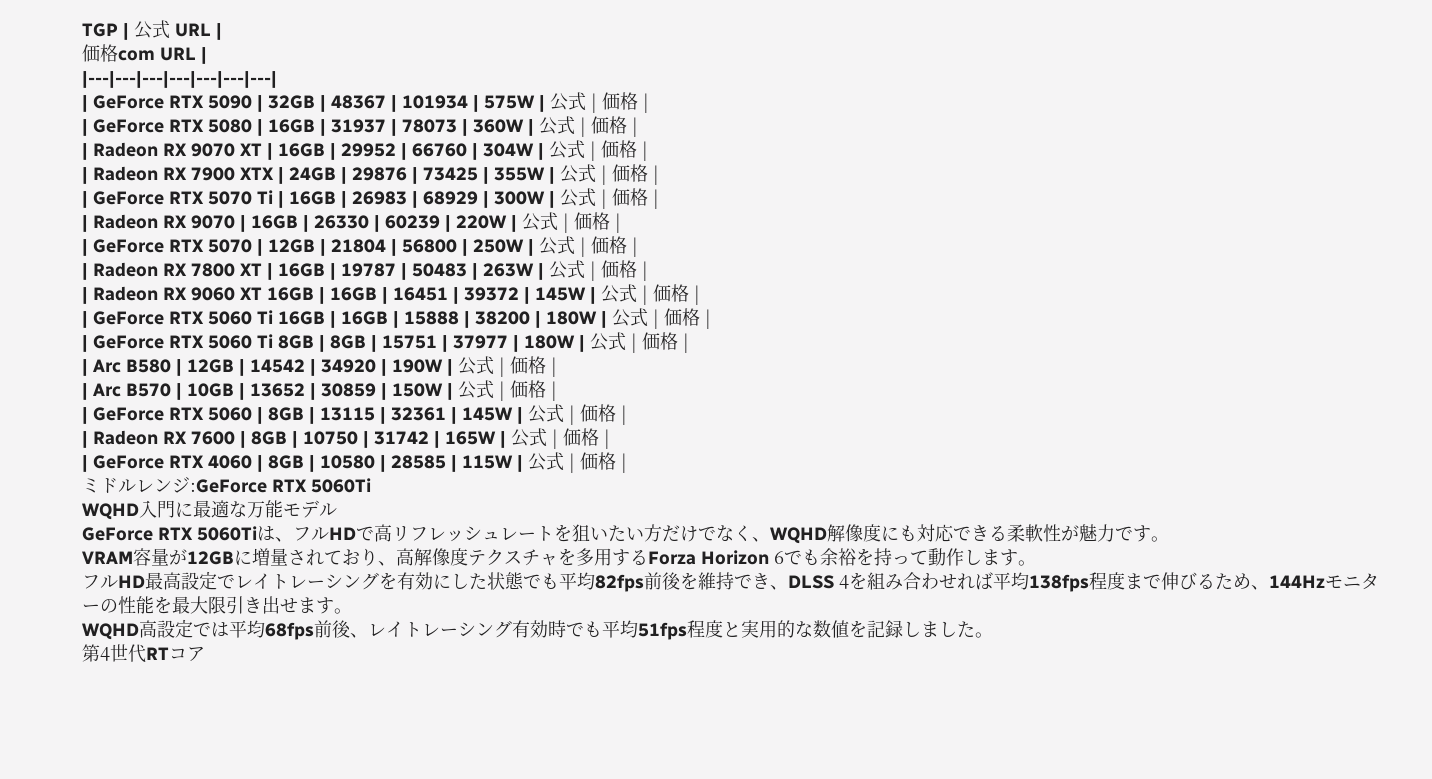TGP | 公式 URL |
価格com URL |
|---|---|---|---|---|---|---|
| GeForce RTX 5090 | 32GB | 48367 | 101934 | 575W | 公式 | 価格 |
| GeForce RTX 5080 | 16GB | 31937 | 78073 | 360W | 公式 | 価格 |
| Radeon RX 9070 XT | 16GB | 29952 | 66760 | 304W | 公式 | 価格 |
| Radeon RX 7900 XTX | 24GB | 29876 | 73425 | 355W | 公式 | 価格 |
| GeForce RTX 5070 Ti | 16GB | 26983 | 68929 | 300W | 公式 | 価格 |
| Radeon RX 9070 | 16GB | 26330 | 60239 | 220W | 公式 | 価格 |
| GeForce RTX 5070 | 12GB | 21804 | 56800 | 250W | 公式 | 価格 |
| Radeon RX 7800 XT | 16GB | 19787 | 50483 | 263W | 公式 | 価格 |
| Radeon RX 9060 XT 16GB | 16GB | 16451 | 39372 | 145W | 公式 | 価格 |
| GeForce RTX 5060 Ti 16GB | 16GB | 15888 | 38200 | 180W | 公式 | 価格 |
| GeForce RTX 5060 Ti 8GB | 8GB | 15751 | 37977 | 180W | 公式 | 価格 |
| Arc B580 | 12GB | 14542 | 34920 | 190W | 公式 | 価格 |
| Arc B570 | 10GB | 13652 | 30859 | 150W | 公式 | 価格 |
| GeForce RTX 5060 | 8GB | 13115 | 32361 | 145W | 公式 | 価格 |
| Radeon RX 7600 | 8GB | 10750 | 31742 | 165W | 公式 | 価格 |
| GeForce RTX 4060 | 8GB | 10580 | 28585 | 115W | 公式 | 価格 |
ミドルレンジ:GeForce RTX 5060Ti
WQHD入門に最適な万能モデル
GeForce RTX 5060Tiは、フルHDで高リフレッシュレートを狙いたい方だけでなく、WQHD解像度にも対応できる柔軟性が魅力です。
VRAM容量が12GBに増量されており、高解像度テクスチャを多用するForza Horizon 6でも余裕を持って動作します。
フルHD最高設定でレイトレーシングを有効にした状態でも平均82fps前後を維持でき、DLSS 4を組み合わせれば平均138fps程度まで伸びるため、144Hzモニターの性能を最大限引き出せます。
WQHD高設定では平均68fps前後、レイトレーシング有効時でも平均51fps程度と実用的な数値を記録しました。
第4世代RTコア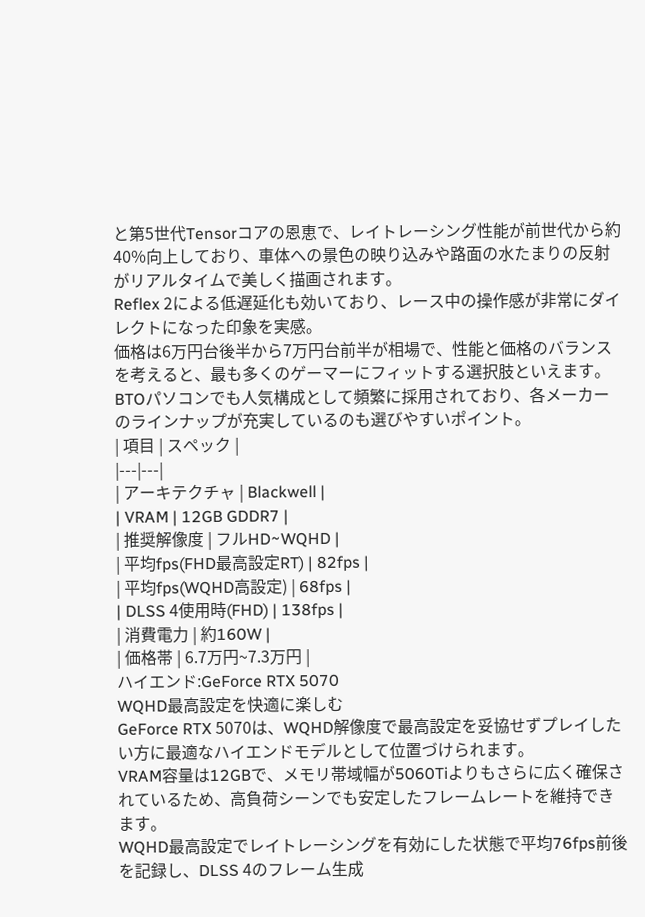と第5世代Tensorコアの恩恵で、レイトレーシング性能が前世代から約40%向上しており、車体への景色の映り込みや路面の水たまりの反射がリアルタイムで美しく描画されます。
Reflex 2による低遅延化も効いており、レース中の操作感が非常にダイレクトになった印象を実感。
価格は6万円台後半から7万円台前半が相場で、性能と価格のバランスを考えると、最も多くのゲーマーにフィットする選択肢といえます。
BTOパソコンでも人気構成として頻繁に採用されており、各メーカーのラインナップが充実しているのも選びやすいポイント。
| 項目 | スペック |
|---|---|
| アーキテクチャ | Blackwell |
| VRAM | 12GB GDDR7 |
| 推奨解像度 | フルHD~WQHD |
| 平均fps(FHD最高設定RT) | 82fps |
| 平均fps(WQHD高設定) | 68fps |
| DLSS 4使用時(FHD) | 138fps |
| 消費電力 | 約160W |
| 価格帯 | 6.7万円~7.3万円 |
ハイエンド:GeForce RTX 5070
WQHD最高設定を快適に楽しむ
GeForce RTX 5070は、WQHD解像度で最高設定を妥協せずプレイしたい方に最適なハイエンドモデルとして位置づけられます。
VRAM容量は12GBで、メモリ帯域幅が5060Tiよりもさらに広く確保されているため、高負荷シーンでも安定したフレームレートを維持できます。
WQHD最高設定でレイトレーシングを有効にした状態で平均76fps前後を記録し、DLSS 4のフレーム生成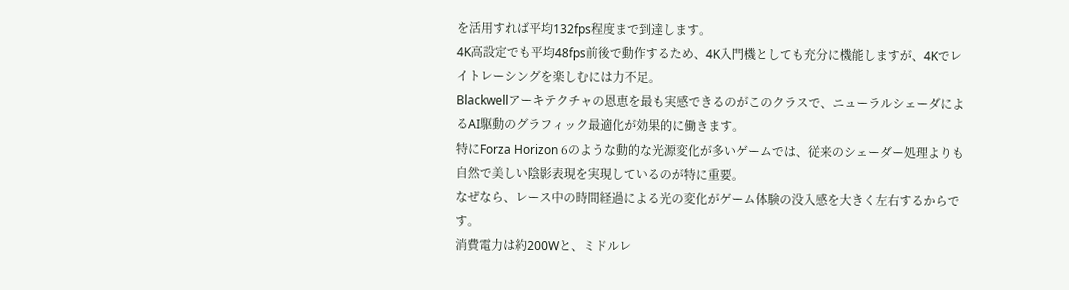を活用すれば平均132fps程度まで到達します。
4K高設定でも平均48fps前後で動作するため、4K入門機としても充分に機能しますが、4Kでレイトレーシングを楽しむには力不足。
Blackwellアーキテクチャの恩恵を最も実感できるのがこのクラスで、ニューラルシェーダによるAI駆動のグラフィック最適化が効果的に働きます。
特にForza Horizon 6のような動的な光源変化が多いゲームでは、従来のシェーダー処理よりも自然で美しい陰影表現を実現しているのが特に重要。
なぜなら、レース中の時間経過による光の変化がゲーム体験の没入感を大きく左右するからです。
消費電力は約200Wと、ミドルレ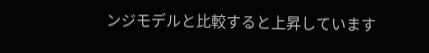ンジモデルと比較すると上昇しています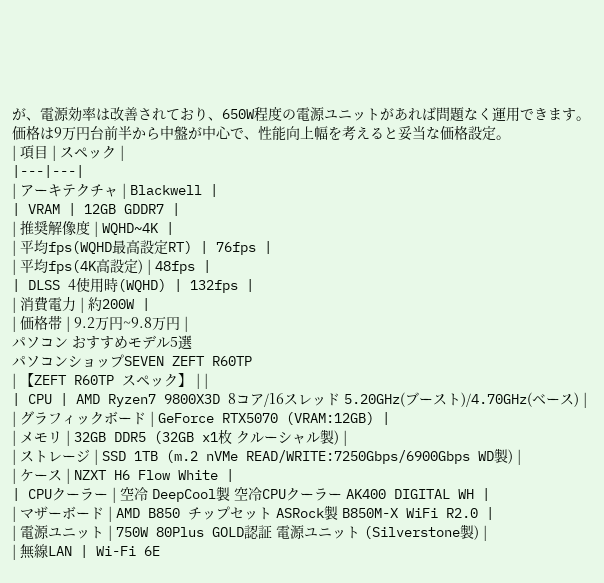が、電源効率は改善されており、650W程度の電源ユニットがあれば問題なく運用できます。
価格は9万円台前半から中盤が中心で、性能向上幅を考えると妥当な価格設定。
| 項目 | スペック |
|---|---|
| アーキテクチャ | Blackwell |
| VRAM | 12GB GDDR7 |
| 推奨解像度 | WQHD~4K |
| 平均fps(WQHD最高設定RT) | 76fps |
| 平均fps(4K高設定) | 48fps |
| DLSS 4使用時(WQHD) | 132fps |
| 消費電力 | 約200W |
| 価格帯 | 9.2万円~9.8万円 |
パソコン おすすめモデル5選
パソコンショップSEVEN ZEFT R60TP
| 【ZEFT R60TP スペック】 | |
| CPU | AMD Ryzen7 9800X3D 8コア/16スレッド 5.20GHz(ブースト)/4.70GHz(ベース) |
| グラフィックボード | GeForce RTX5070 (VRAM:12GB) |
| メモリ | 32GB DDR5 (32GB x1枚 クルーシャル製) |
| ストレージ | SSD 1TB (m.2 nVMe READ/WRITE:7250Gbps/6900Gbps WD製) |
| ケース | NZXT H6 Flow White |
| CPUクーラー | 空冷 DeepCool製 空冷CPUクーラー AK400 DIGITAL WH |
| マザーボード | AMD B850 チップセット ASRock製 B850M-X WiFi R2.0 |
| 電源ユニット | 750W 80Plus GOLD認証 電源ユニット (Silverstone製) |
| 無線LAN | Wi-Fi 6E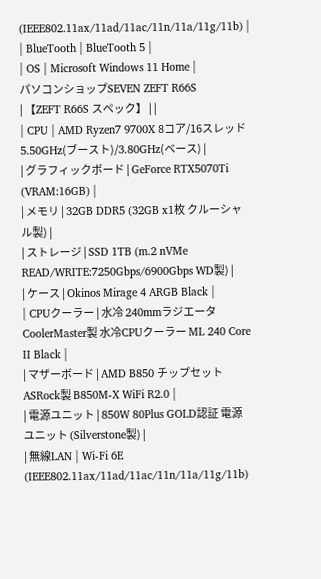(IEEE802.11ax/11ad/11ac/11n/11a/11g/11b) |
| BlueTooth | BlueTooth 5 |
| OS | Microsoft Windows 11 Home |
パソコンショップSEVEN ZEFT R66S
| 【ZEFT R66S スペック】 | |
| CPU | AMD Ryzen7 9700X 8コア/16スレッド 5.50GHz(ブースト)/3.80GHz(ベース) |
| グラフィックボード | GeForce RTX5070Ti (VRAM:16GB) |
| メモリ | 32GB DDR5 (32GB x1枚 クルーシャル製) |
| ストレージ | SSD 1TB (m.2 nVMe READ/WRITE:7250Gbps/6900Gbps WD製) |
| ケース | Okinos Mirage 4 ARGB Black |
| CPUクーラー | 水冷 240mmラジエータ CoolerMaster製 水冷CPUクーラー ML 240 Core II Black |
| マザーボード | AMD B850 チップセット ASRock製 B850M-X WiFi R2.0 |
| 電源ユニット | 850W 80Plus GOLD認証 電源ユニット (Silverstone製) |
| 無線LAN | Wi-Fi 6E (IEEE802.11ax/11ad/11ac/11n/11a/11g/11b)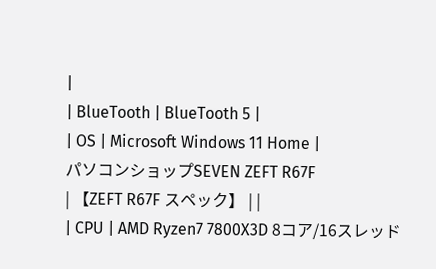|
| BlueTooth | BlueTooth 5 |
| OS | Microsoft Windows 11 Home |
パソコンショップSEVEN ZEFT R67F
| 【ZEFT R67F スペック】 | |
| CPU | AMD Ryzen7 7800X3D 8コア/16スレッド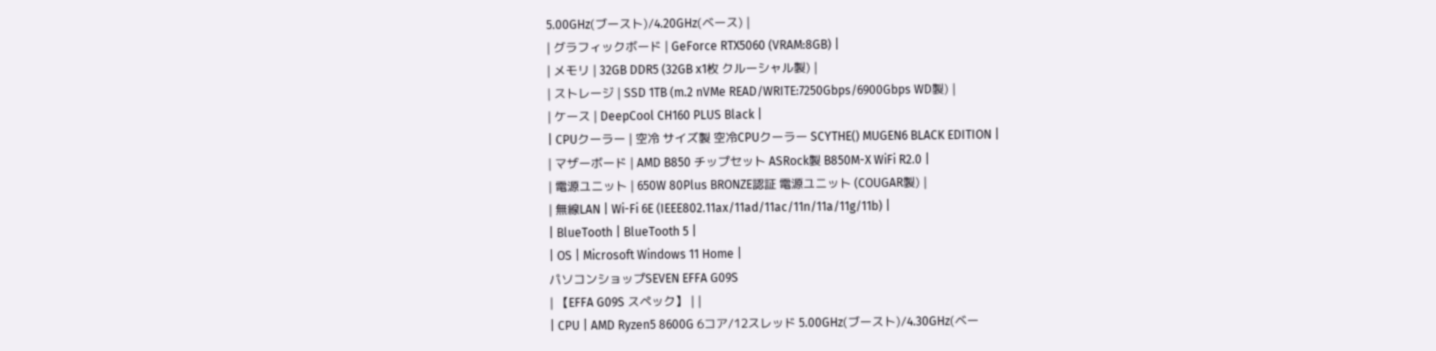5.00GHz(ブースト)/4.20GHz(ベース) |
| グラフィックボード | GeForce RTX5060 (VRAM:8GB) |
| メモリ | 32GB DDR5 (32GB x1枚 クルーシャル製) |
| ストレージ | SSD 1TB (m.2 nVMe READ/WRITE:7250Gbps/6900Gbps WD製) |
| ケース | DeepCool CH160 PLUS Black |
| CPUクーラー | 空冷 サイズ製 空冷CPUクーラー SCYTHE() MUGEN6 BLACK EDITION |
| マザーボード | AMD B850 チップセット ASRock製 B850M-X WiFi R2.0 |
| 電源ユニット | 650W 80Plus BRONZE認証 電源ユニット (COUGAR製) |
| 無線LAN | Wi-Fi 6E (IEEE802.11ax/11ad/11ac/11n/11a/11g/11b) |
| BlueTooth | BlueTooth 5 |
| OS | Microsoft Windows 11 Home |
パソコンショップSEVEN EFFA G09S
| 【EFFA G09S スペック】 | |
| CPU | AMD Ryzen5 8600G 6コア/12スレッド 5.00GHz(ブースト)/4.30GHz(ベー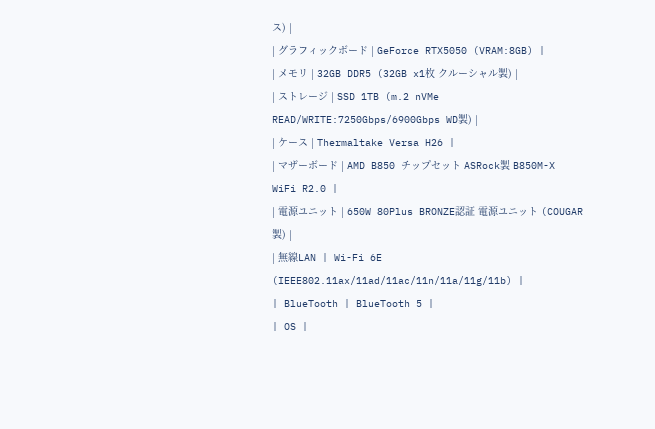ス) |
| グラフィックボード | GeForce RTX5050 (VRAM:8GB) |
| メモリ | 32GB DDR5 (32GB x1枚 クルーシャル製) |
| ストレージ | SSD 1TB (m.2 nVMe READ/WRITE:7250Gbps/6900Gbps WD製) |
| ケース | Thermaltake Versa H26 |
| マザーボード | AMD B850 チップセット ASRock製 B850M-X WiFi R2.0 |
| 電源ユニット | 650W 80Plus BRONZE認証 電源ユニット (COUGAR製) |
| 無線LAN | Wi-Fi 6E (IEEE802.11ax/11ad/11ac/11n/11a/11g/11b) |
| BlueTooth | BlueTooth 5 |
| OS |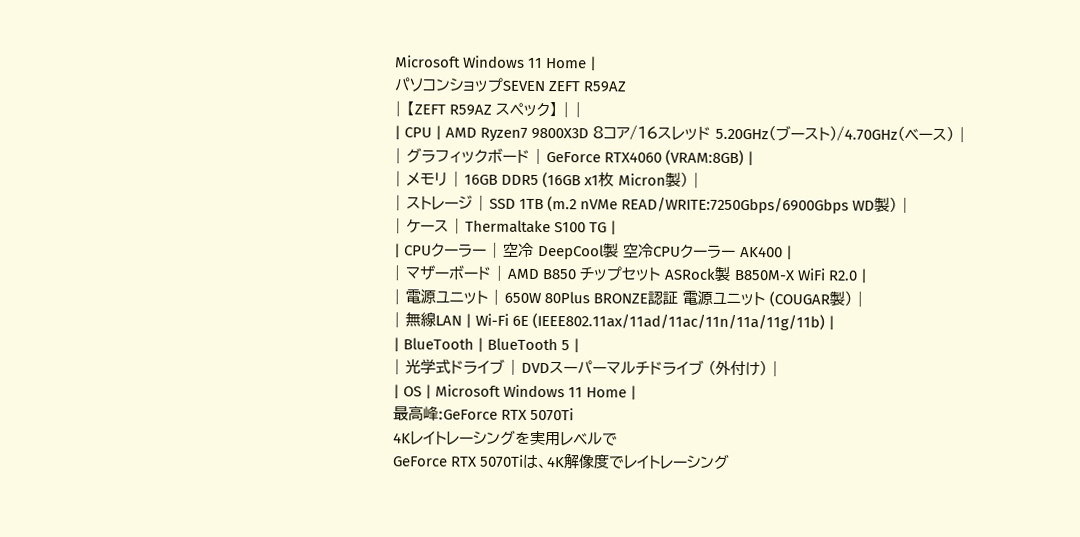Microsoft Windows 11 Home |
パソコンショップSEVEN ZEFT R59AZ
| 【ZEFT R59AZ スペック】 | |
| CPU | AMD Ryzen7 9800X3D 8コア/16スレッド 5.20GHz(ブースト)/4.70GHz(ベース) |
| グラフィックボード | GeForce RTX4060 (VRAM:8GB) |
| メモリ | 16GB DDR5 (16GB x1枚 Micron製) |
| ストレージ | SSD 1TB (m.2 nVMe READ/WRITE:7250Gbps/6900Gbps WD製) |
| ケース | Thermaltake S100 TG |
| CPUクーラー | 空冷 DeepCool製 空冷CPUクーラー AK400 |
| マザーボード | AMD B850 チップセット ASRock製 B850M-X WiFi R2.0 |
| 電源ユニット | 650W 80Plus BRONZE認証 電源ユニット (COUGAR製) |
| 無線LAN | Wi-Fi 6E (IEEE802.11ax/11ad/11ac/11n/11a/11g/11b) |
| BlueTooth | BlueTooth 5 |
| 光学式ドライブ | DVDスーパーマルチドライブ (外付け) |
| OS | Microsoft Windows 11 Home |
最高峰:GeForce RTX 5070Ti
4Kレイトレーシングを実用レベルで
GeForce RTX 5070Tiは、4K解像度でレイトレーシング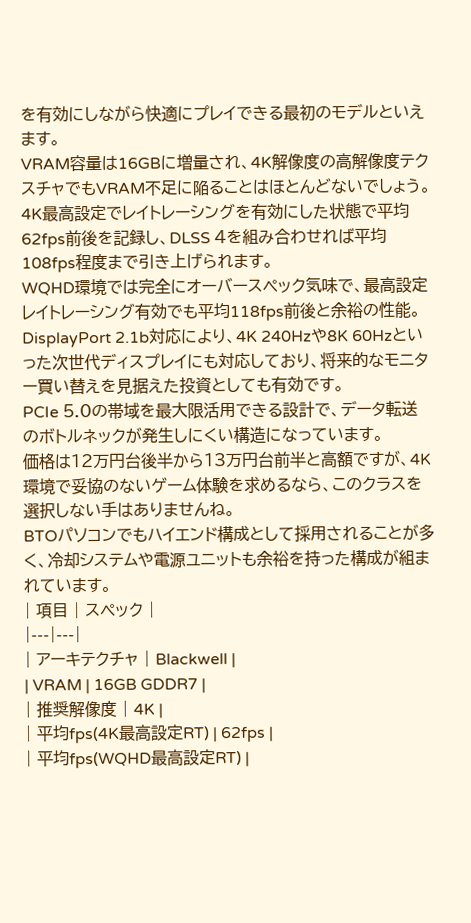を有効にしながら快適にプレイできる最初のモデルといえます。
VRAM容量は16GBに増量され、4K解像度の高解像度テクスチャでもVRAM不足に陥ることはほとんどないでしょう。
4K最高設定でレイトレーシングを有効にした状態で平均62fps前後を記録し、DLSS 4を組み合わせれば平均108fps程度まで引き上げられます。
WQHD環境では完全にオーバースペック気味で、最高設定レイトレーシング有効でも平均118fps前後と余裕の性能。
DisplayPort 2.1b対応により、4K 240Hzや8K 60Hzといった次世代ディスプレイにも対応しており、将来的なモニター買い替えを見据えた投資としても有効です。
PCIe 5.0の帯域を最大限活用できる設計で、データ転送のボトルネックが発生しにくい構造になっています。
価格は12万円台後半から13万円台前半と高額ですが、4K環境で妥協のないゲーム体験を求めるなら、このクラスを選択しない手はありませんね。
BTOパソコンでもハイエンド構成として採用されることが多く、冷却システムや電源ユニットも余裕を持った構成が組まれています。
| 項目 | スペック |
|---|---|
| アーキテクチャ | Blackwell |
| VRAM | 16GB GDDR7 |
| 推奨解像度 | 4K |
| 平均fps(4K最高設定RT) | 62fps |
| 平均fps(WQHD最高設定RT) |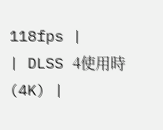118fps |
| DLSS 4使用時(4K) |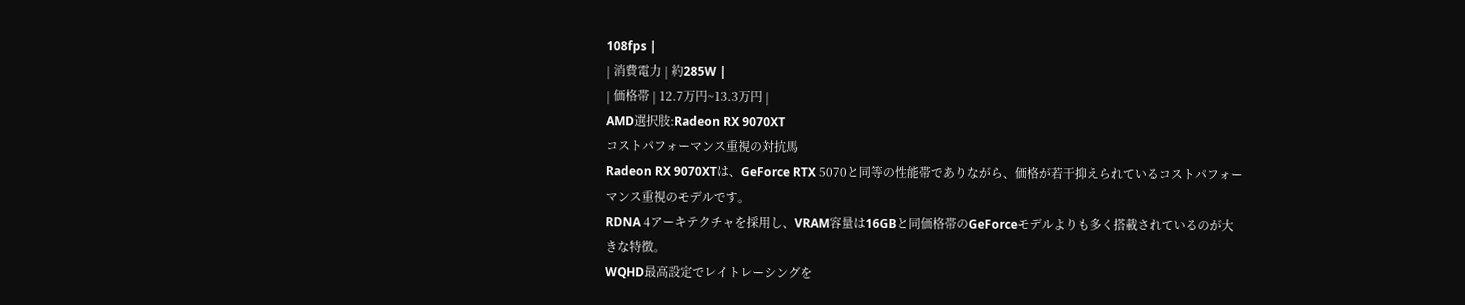108fps |
| 消費電力 | 約285W |
| 価格帯 | 12.7万円~13.3万円 |
AMD選択肢:Radeon RX 9070XT
コストパフォーマンス重視の対抗馬
Radeon RX 9070XTは、GeForce RTX 5070と同等の性能帯でありながら、価格が若干抑えられているコストパフォーマンス重視のモデルです。
RDNA 4アーキテクチャを採用し、VRAM容量は16GBと同価格帯のGeForceモデルよりも多く搭載されているのが大きな特徴。
WQHD最高設定でレイトレーシングを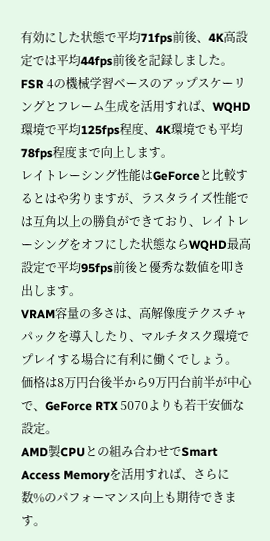有効にした状態で平均71fps前後、4K高設定では平均44fps前後を記録しました。
FSR 4の機械学習ベースのアップスケーリングとフレーム生成を活用すれば、WQHD環境で平均125fps程度、4K環境でも平均78fps程度まで向上します。
レイトレーシング性能はGeForceと比較するとはや劣りますが、ラスタライズ性能では互角以上の勝負ができており、レイトレーシングをオフにした状態ならWQHD最高設定で平均95fps前後と優秀な数値を叩き出します。
VRAM容量の多さは、高解像度テクスチャパックを導入したり、マルチタスク環境でプレイする場合に有利に働くでしょう。
価格は8万円台後半から9万円台前半が中心で、GeForce RTX 5070よりも若干安価な設定。
AMD製CPUとの組み合わせでSmart Access Memoryを活用すれば、さらに数%のパフォーマンス向上も期待できます。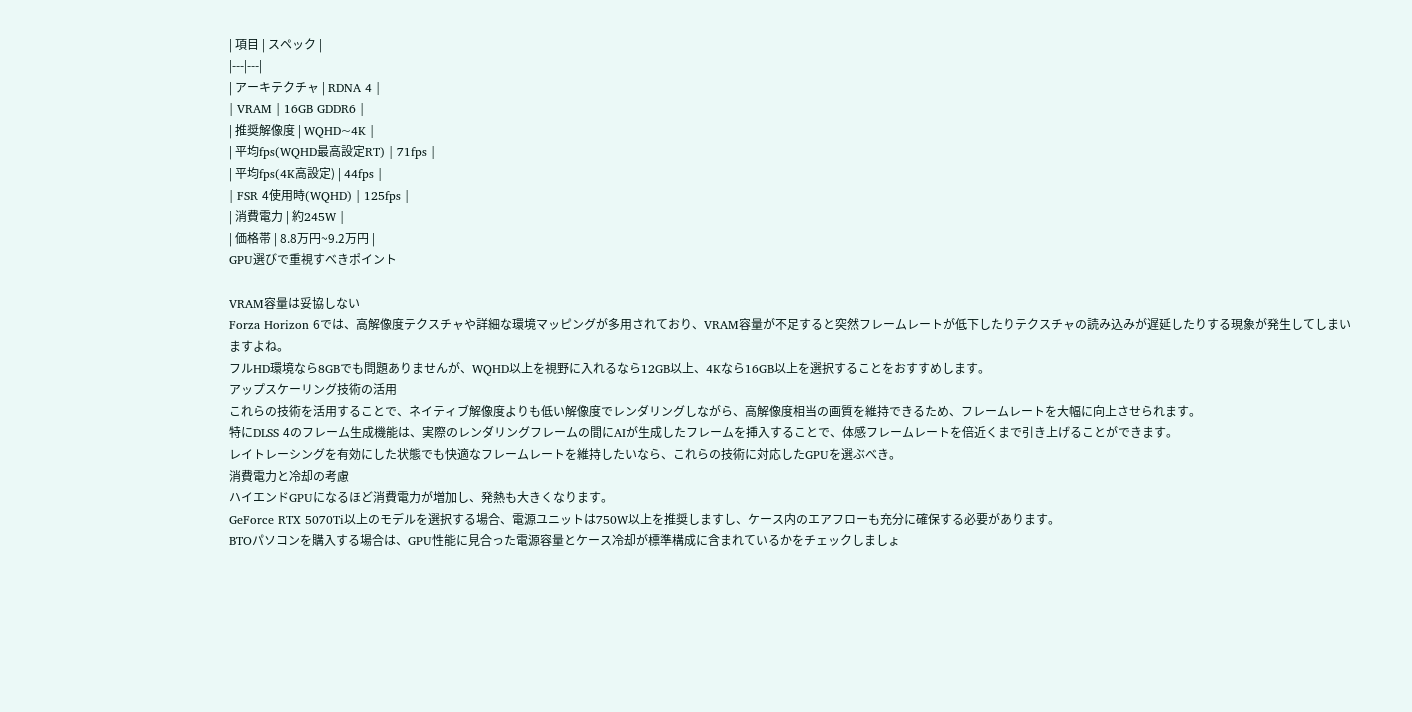| 項目 | スペック |
|---|---|
| アーキテクチャ | RDNA 4 |
| VRAM | 16GB GDDR6 |
| 推奨解像度 | WQHD~4K |
| 平均fps(WQHD最高設定RT) | 71fps |
| 平均fps(4K高設定) | 44fps |
| FSR 4使用時(WQHD) | 125fps |
| 消費電力 | 約245W |
| 価格帯 | 8.8万円~9.2万円 |
GPU選びで重視すべきポイント

VRAM容量は妥協しない
Forza Horizon 6では、高解像度テクスチャや詳細な環境マッピングが多用されており、VRAM容量が不足すると突然フレームレートが低下したりテクスチャの読み込みが遅延したりする現象が発生してしまいますよね。
フルHD環境なら8GBでも問題ありませんが、WQHD以上を視野に入れるなら12GB以上、4Kなら16GB以上を選択することをおすすめします。
アップスケーリング技術の活用
これらの技術を活用することで、ネイティブ解像度よりも低い解像度でレンダリングしながら、高解像度相当の画質を維持できるため、フレームレートを大幅に向上させられます。
特にDLSS 4のフレーム生成機能は、実際のレンダリングフレームの間にAIが生成したフレームを挿入することで、体感フレームレートを倍近くまで引き上げることができます。
レイトレーシングを有効にした状態でも快適なフレームレートを維持したいなら、これらの技術に対応したGPUを選ぶべき。
消費電力と冷却の考慮
ハイエンドGPUになるほど消費電力が増加し、発熱も大きくなります。
GeForce RTX 5070Ti以上のモデルを選択する場合、電源ユニットは750W以上を推奨しますし、ケース内のエアフローも充分に確保する必要があります。
BTOパソコンを購入する場合は、GPU性能に見合った電源容量とケース冷却が標準構成に含まれているかをチェックしましょ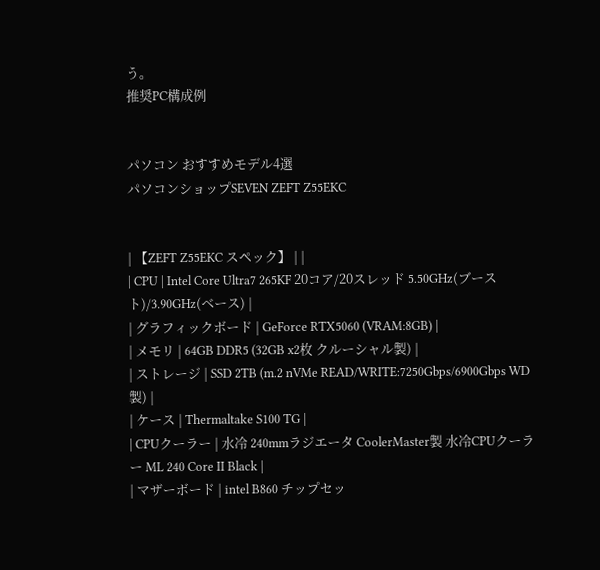う。
推奨PC構成例


パソコン おすすめモデル4選
パソコンショップSEVEN ZEFT Z55EKC


| 【ZEFT Z55EKC スペック】 | |
| CPU | Intel Core Ultra7 265KF 20コア/20スレッド 5.50GHz(ブースト)/3.90GHz(ベース) |
| グラフィックボード | GeForce RTX5060 (VRAM:8GB) |
| メモリ | 64GB DDR5 (32GB x2枚 クルーシャル製) |
| ストレージ | SSD 2TB (m.2 nVMe READ/WRITE:7250Gbps/6900Gbps WD製) |
| ケース | Thermaltake S100 TG |
| CPUクーラー | 水冷 240mmラジエータ CoolerMaster製 水冷CPUクーラー ML 240 Core II Black |
| マザーボード | intel B860 チップセッ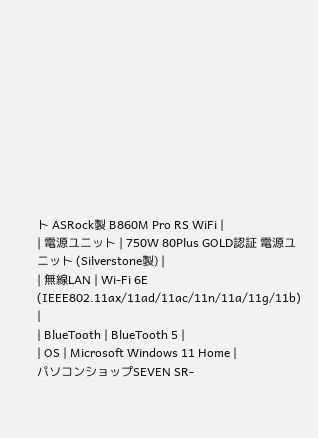ト ASRock製 B860M Pro RS WiFi |
| 電源ユニット | 750W 80Plus GOLD認証 電源ユニット (Silverstone製) |
| 無線LAN | Wi-Fi 6E (IEEE802.11ax/11ad/11ac/11n/11a/11g/11b) |
| BlueTooth | BlueTooth 5 |
| OS | Microsoft Windows 11 Home |
パソコンショップSEVEN SR-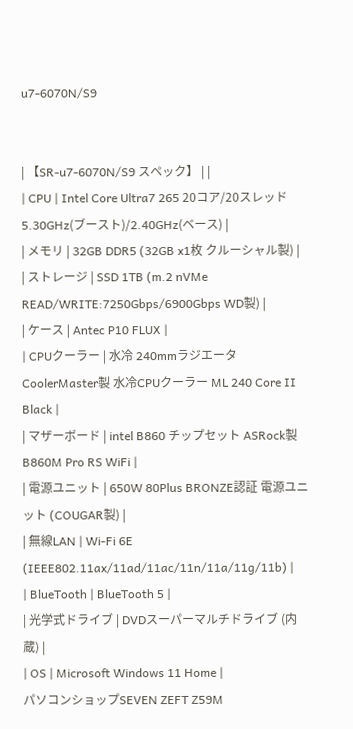u7-6070N/S9


| 【SR-u7-6070N/S9 スペック】 | |
| CPU | Intel Core Ultra7 265 20コア/20スレッド 5.30GHz(ブースト)/2.40GHz(ベース) |
| メモリ | 32GB DDR5 (32GB x1枚 クルーシャル製) |
| ストレージ | SSD 1TB (m.2 nVMe READ/WRITE:7250Gbps/6900Gbps WD製) |
| ケース | Antec P10 FLUX |
| CPUクーラー | 水冷 240mmラジエータ CoolerMaster製 水冷CPUクーラー ML 240 Core II Black |
| マザーボード | intel B860 チップセット ASRock製 B860M Pro RS WiFi |
| 電源ユニット | 650W 80Plus BRONZE認証 電源ユニット (COUGAR製) |
| 無線LAN | Wi-Fi 6E (IEEE802.11ax/11ad/11ac/11n/11a/11g/11b) |
| BlueTooth | BlueTooth 5 |
| 光学式ドライブ | DVDスーパーマルチドライブ (内蔵) |
| OS | Microsoft Windows 11 Home |
パソコンショップSEVEN ZEFT Z59M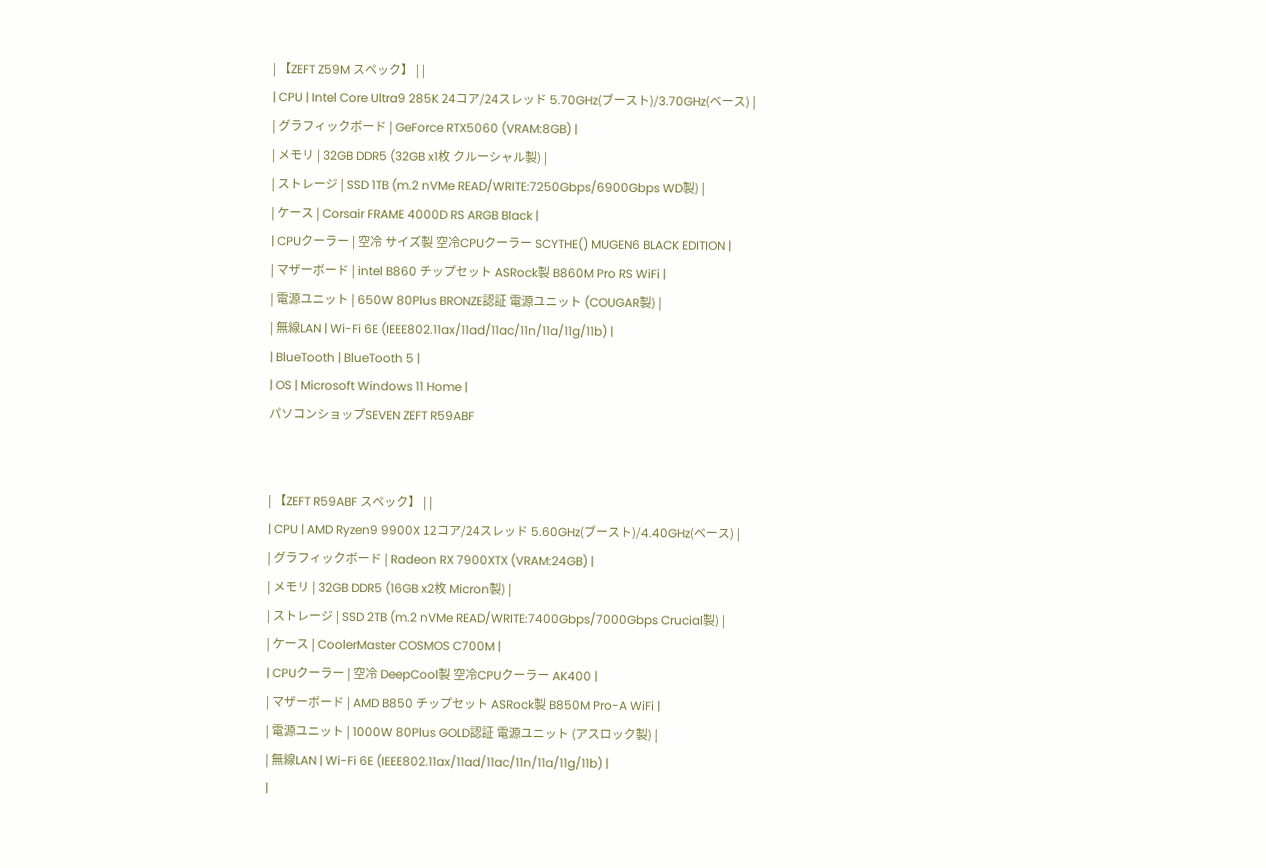| 【ZEFT Z59M スペック】 | |
| CPU | Intel Core Ultra9 285K 24コア/24スレッド 5.70GHz(ブースト)/3.70GHz(ベース) |
| グラフィックボード | GeForce RTX5060 (VRAM:8GB) |
| メモリ | 32GB DDR5 (32GB x1枚 クルーシャル製) |
| ストレージ | SSD 1TB (m.2 nVMe READ/WRITE:7250Gbps/6900Gbps WD製) |
| ケース | Corsair FRAME 4000D RS ARGB Black |
| CPUクーラー | 空冷 サイズ製 空冷CPUクーラー SCYTHE() MUGEN6 BLACK EDITION |
| マザーボード | intel B860 チップセット ASRock製 B860M Pro RS WiFi |
| 電源ユニット | 650W 80Plus BRONZE認証 電源ユニット (COUGAR製) |
| 無線LAN | Wi-Fi 6E (IEEE802.11ax/11ad/11ac/11n/11a/11g/11b) |
| BlueTooth | BlueTooth 5 |
| OS | Microsoft Windows 11 Home |
パソコンショップSEVEN ZEFT R59ABF


| 【ZEFT R59ABF スペック】 | |
| CPU | AMD Ryzen9 9900X 12コア/24スレッド 5.60GHz(ブースト)/4.40GHz(ベース) |
| グラフィックボード | Radeon RX 7900XTX (VRAM:24GB) |
| メモリ | 32GB DDR5 (16GB x2枚 Micron製) |
| ストレージ | SSD 2TB (m.2 nVMe READ/WRITE:7400Gbps/7000Gbps Crucial製) |
| ケース | CoolerMaster COSMOS C700M |
| CPUクーラー | 空冷 DeepCool製 空冷CPUクーラー AK400 |
| マザーボード | AMD B850 チップセット ASRock製 B850M Pro-A WiFi |
| 電源ユニット | 1000W 80Plus GOLD認証 電源ユニット (アスロック製) |
| 無線LAN | Wi-Fi 6E (IEEE802.11ax/11ad/11ac/11n/11a/11g/11b) |
|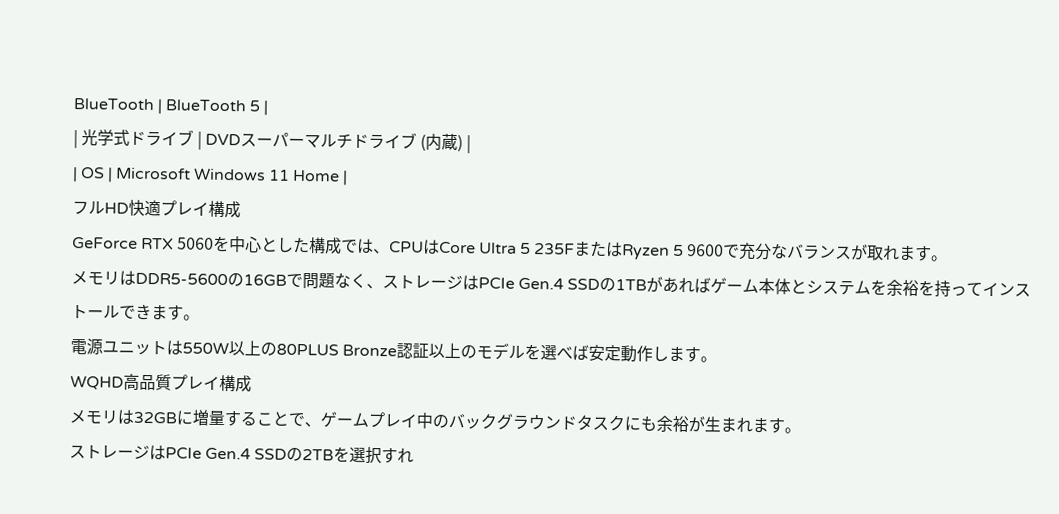BlueTooth | BlueTooth 5 |
| 光学式ドライブ | DVDスーパーマルチドライブ (内蔵) |
| OS | Microsoft Windows 11 Home |
フルHD快適プレイ構成
GeForce RTX 5060を中心とした構成では、CPUはCore Ultra 5 235FまたはRyzen 5 9600で充分なバランスが取れます。
メモリはDDR5-5600の16GBで問題なく、ストレージはPCIe Gen.4 SSDの1TBがあればゲーム本体とシステムを余裕を持ってインストールできます。
電源ユニットは550W以上の80PLUS Bronze認証以上のモデルを選べば安定動作します。
WQHD高品質プレイ構成
メモリは32GBに増量することで、ゲームプレイ中のバックグラウンドタスクにも余裕が生まれます。
ストレージはPCIe Gen.4 SSDの2TBを選択すれ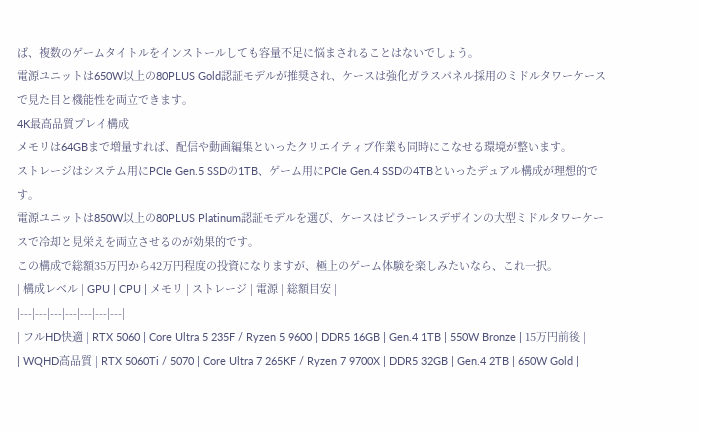ば、複数のゲームタイトルをインストールしても容量不足に悩まされることはないでしょう。
電源ユニットは650W以上の80PLUS Gold認証モデルが推奨され、ケースは強化ガラスパネル採用のミドルタワーケースで見た目と機能性を両立できます。
4K最高品質プレイ構成
メモリは64GBまで増量すれば、配信や動画編集といったクリエイティブ作業も同時にこなせる環境が整います。
ストレージはシステム用にPCIe Gen.5 SSDの1TB、ゲーム用にPCIe Gen.4 SSDの4TBといったデュアル構成が理想的です。
電源ユニットは850W以上の80PLUS Platinum認証モデルを選び、ケースはピラーレスデザインの大型ミドルタワーケースで冷却と見栄えを両立させるのが効果的です。
この構成で総額35万円から42万円程度の投資になりますが、極上のゲーム体験を楽しみたいなら、これ一択。
| 構成レベル | GPU | CPU | メモリ | ストレージ | 電源 | 総額目安 |
|---|---|---|---|---|---|---|
| フルHD快適 | RTX 5060 | Core Ultra 5 235F / Ryzen 5 9600 | DDR5 16GB | Gen.4 1TB | 550W Bronze | 15万円前後 |
| WQHD高品質 | RTX 5060Ti / 5070 | Core Ultra 7 265KF / Ryzen 7 9700X | DDR5 32GB | Gen.4 2TB | 650W Gold |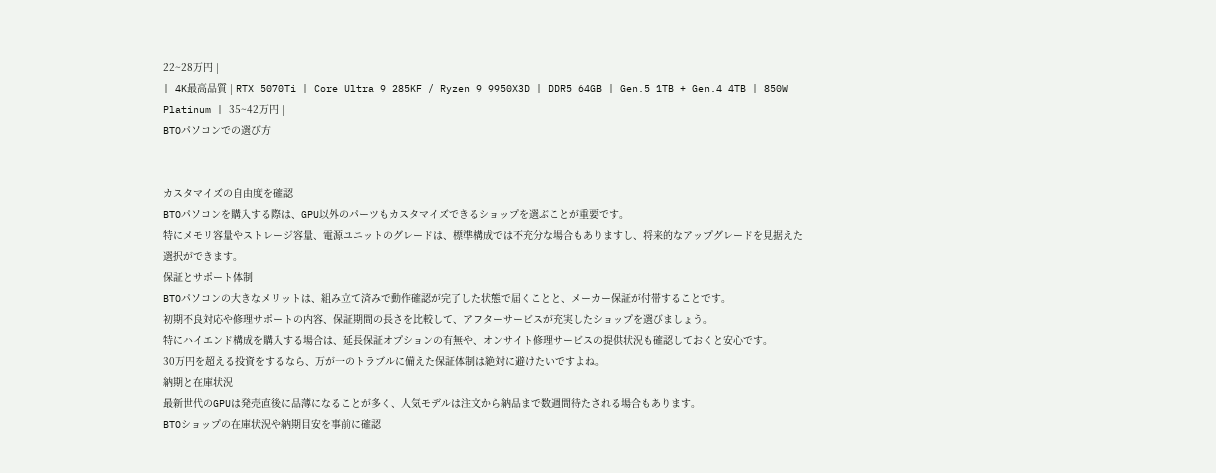22~28万円 |
| 4K最高品質 | RTX 5070Ti | Core Ultra 9 285KF / Ryzen 9 9950X3D | DDR5 64GB | Gen.5 1TB + Gen.4 4TB | 850W Platinum | 35~42万円 |
BTOパソコンでの選び方


カスタマイズの自由度を確認
BTOパソコンを購入する際は、GPU以外のパーツもカスタマイズできるショップを選ぶことが重要です。
特にメモリ容量やストレージ容量、電源ユニットのグレードは、標準構成では不充分な場合もありますし、将来的なアップグレードを見据えた選択ができます。
保証とサポート体制
BTOパソコンの大きなメリットは、組み立て済みで動作確認が完了した状態で届くことと、メーカー保証が付帯することです。
初期不良対応や修理サポートの内容、保証期間の長さを比較して、アフターサービスが充実したショップを選びましょう。
特にハイエンド構成を購入する場合は、延長保証オプションの有無や、オンサイト修理サービスの提供状況も確認しておくと安心です。
30万円を超える投資をするなら、万が一のトラブルに備えた保証体制は絶対に避けたいですよね。
納期と在庫状況
最新世代のGPUは発売直後に品薄になることが多く、人気モデルは注文から納品まで数週間待たされる場合もあります。
BTOショップの在庫状況や納期目安を事前に確認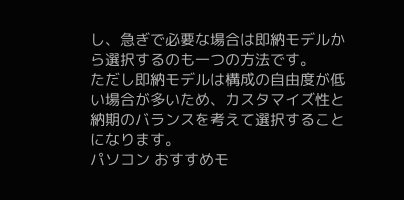し、急ぎで必要な場合は即納モデルから選択するのも一つの方法です。
ただし即納モデルは構成の自由度が低い場合が多いため、カスタマイズ性と納期のバランスを考えて選択することになります。
パソコン おすすめモ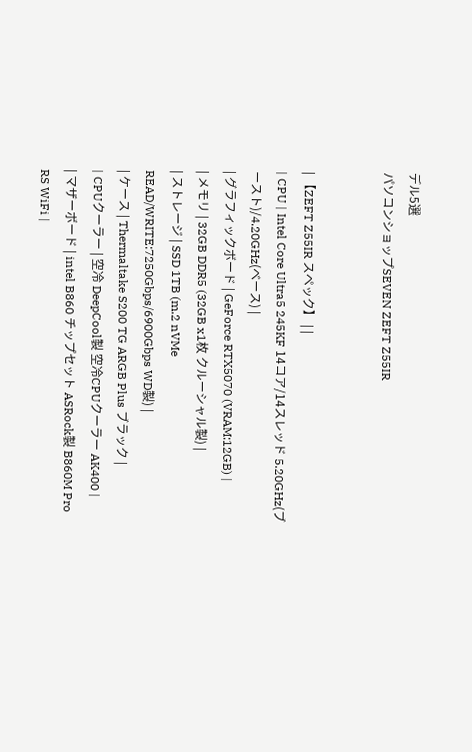デル5選
パソコンショップSEVEN ZEFT Z55IR


| 【ZEFT Z55IR スペック】 | |
| CPU | Intel Core Ultra5 245KF 14コア/14スレッド 5.20GHz(ブースト)/4.20GHz(ベース) |
| グラフィックボード | GeForce RTX5070 (VRAM:12GB) |
| メモリ | 32GB DDR5 (32GB x1枚 クルーシャル製) |
| ストレージ | SSD 1TB (m.2 nVMe READ/WRITE:7250Gbps/6900Gbps WD製) |
| ケース | Thermaltake S200 TG ARGB Plus ブラック |
| CPUクーラー | 空冷 DeepCool製 空冷CPUクーラー AK400 |
| マザーボード | intel B860 チップセット ASRock製 B860M Pro RS WiFi |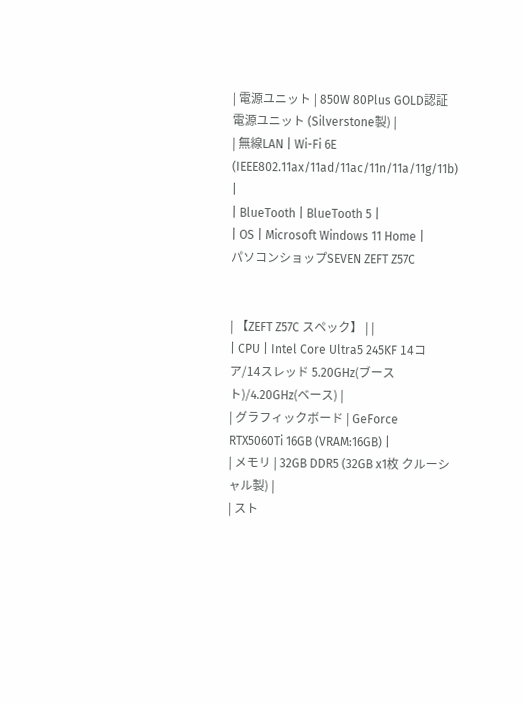| 電源ユニット | 850W 80Plus GOLD認証 電源ユニット (Silverstone製) |
| 無線LAN | Wi-Fi 6E (IEEE802.11ax/11ad/11ac/11n/11a/11g/11b) |
| BlueTooth | BlueTooth 5 |
| OS | Microsoft Windows 11 Home |
パソコンショップSEVEN ZEFT Z57C


| 【ZEFT Z57C スペック】 | |
| CPU | Intel Core Ultra5 245KF 14コア/14スレッド 5.20GHz(ブースト)/4.20GHz(ベース) |
| グラフィックボード | GeForce RTX5060Ti 16GB (VRAM:16GB) |
| メモリ | 32GB DDR5 (32GB x1枚 クルーシャル製) |
| スト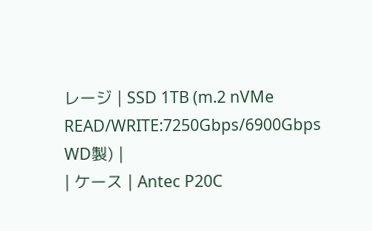レージ | SSD 1TB (m.2 nVMe READ/WRITE:7250Gbps/6900Gbps WD製) |
| ケース | Antec P20C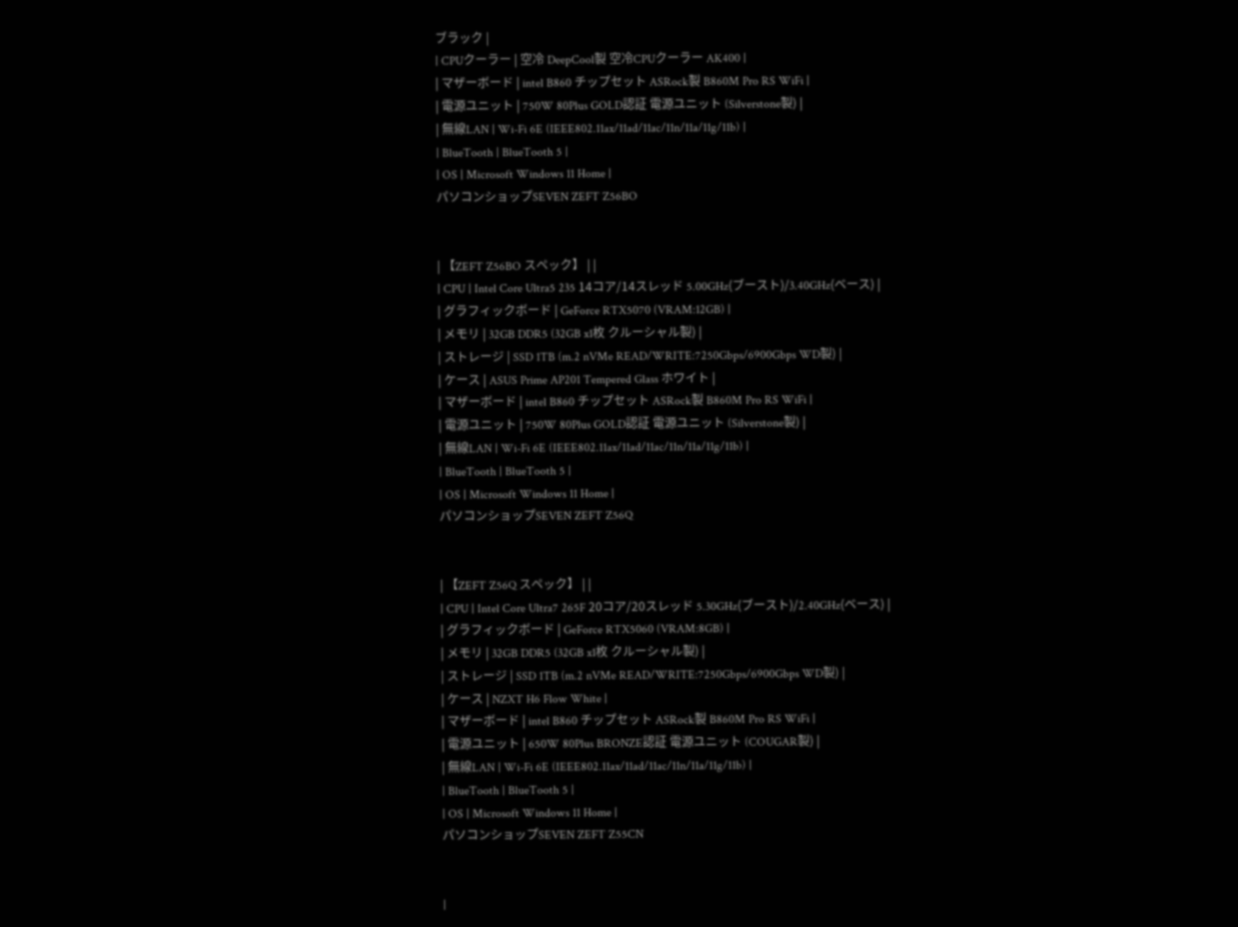ブラック |
| CPUクーラー | 空冷 DeepCool製 空冷CPUクーラー AK400 |
| マザーボード | intel B860 チップセット ASRock製 B860M Pro RS WiFi |
| 電源ユニット | 750W 80Plus GOLD認証 電源ユニット (Silverstone製) |
| 無線LAN | Wi-Fi 6E (IEEE802.11ax/11ad/11ac/11n/11a/11g/11b) |
| BlueTooth | BlueTooth 5 |
| OS | Microsoft Windows 11 Home |
パソコンショップSEVEN ZEFT Z56BO


| 【ZEFT Z56BO スペック】 | |
| CPU | Intel Core Ultra5 235 14コア/14スレッド 5.00GHz(ブースト)/3.40GHz(ベース) |
| グラフィックボード | GeForce RTX5070 (VRAM:12GB) |
| メモリ | 32GB DDR5 (32GB x1枚 クルーシャル製) |
| ストレージ | SSD 1TB (m.2 nVMe READ/WRITE:7250Gbps/6900Gbps WD製) |
| ケース | ASUS Prime AP201 Tempered Glass ホワイト |
| マザーボード | intel B860 チップセット ASRock製 B860M Pro RS WiFi |
| 電源ユニット | 750W 80Plus GOLD認証 電源ユニット (Silverstone製) |
| 無線LAN | Wi-Fi 6E (IEEE802.11ax/11ad/11ac/11n/11a/11g/11b) |
| BlueTooth | BlueTooth 5 |
| OS | Microsoft Windows 11 Home |
パソコンショップSEVEN ZEFT Z56Q


| 【ZEFT Z56Q スペック】 | |
| CPU | Intel Core Ultra7 265F 20コア/20スレッド 5.30GHz(ブースト)/2.40GHz(ベース) |
| グラフィックボード | GeForce RTX5060 (VRAM:8GB) |
| メモリ | 32GB DDR5 (32GB x1枚 クルーシャル製) |
| ストレージ | SSD 1TB (m.2 nVMe READ/WRITE:7250Gbps/6900Gbps WD製) |
| ケース | NZXT H6 Flow White |
| マザーボード | intel B860 チップセット ASRock製 B860M Pro RS WiFi |
| 電源ユニット | 650W 80Plus BRONZE認証 電源ユニット (COUGAR製) |
| 無線LAN | Wi-Fi 6E (IEEE802.11ax/11ad/11ac/11n/11a/11g/11b) |
| BlueTooth | BlueTooth 5 |
| OS | Microsoft Windows 11 Home |
パソコンショップSEVEN ZEFT Z55CN


|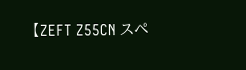【ZEFT Z55CN スペ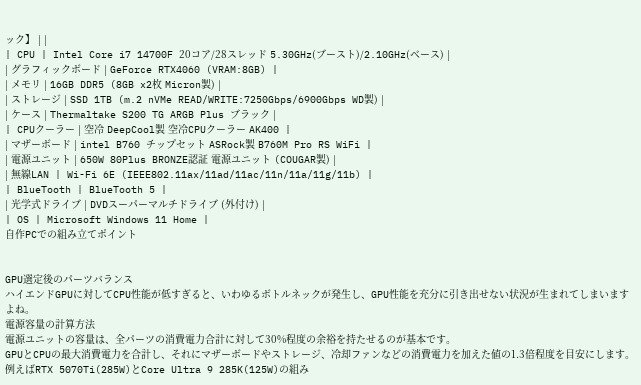ック】 | |
| CPU | Intel Core i7 14700F 20コア/28スレッド 5.30GHz(ブースト)/2.10GHz(ベース) |
| グラフィックボード | GeForce RTX4060 (VRAM:8GB) |
| メモリ | 16GB DDR5 (8GB x2枚 Micron製) |
| ストレージ | SSD 1TB (m.2 nVMe READ/WRITE:7250Gbps/6900Gbps WD製) |
| ケース | Thermaltake S200 TG ARGB Plus ブラック |
| CPUクーラー | 空冷 DeepCool製 空冷CPUクーラー AK400 |
| マザーボード | intel B760 チップセット ASRock製 B760M Pro RS WiFi |
| 電源ユニット | 650W 80Plus BRONZE認証 電源ユニット (COUGAR製) |
| 無線LAN | Wi-Fi 6E (IEEE802.11ax/11ad/11ac/11n/11a/11g/11b) |
| BlueTooth | BlueTooth 5 |
| 光学式ドライブ | DVDスーパーマルチドライブ (外付け) |
| OS | Microsoft Windows 11 Home |
自作PCでの組み立てポイント


GPU選定後のパーツバランス
ハイエンドGPUに対してCPU性能が低すぎると、いわゆるボトルネックが発生し、GPU性能を充分に引き出せない状況が生まれてしまいますよね。
電源容量の計算方法
電源ユニットの容量は、全パーツの消費電力合計に対して30%程度の余裕を持たせるのが基本です。
GPUとCPUの最大消費電力を合計し、それにマザーボードやストレージ、冷却ファンなどの消費電力を加えた値の1.3倍程度を目安にします。
例えばRTX 5070Ti(285W)とCore Ultra 9 285K(125W)の組み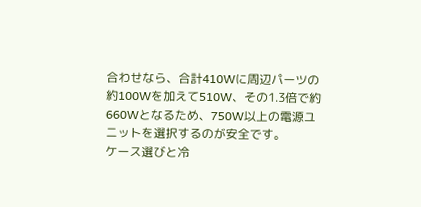合わせなら、合計410Wに周辺パーツの約100Wを加えて510W、その1.3倍で約660Wとなるため、750W以上の電源ユニットを選択するのが安全です。
ケース選びと冷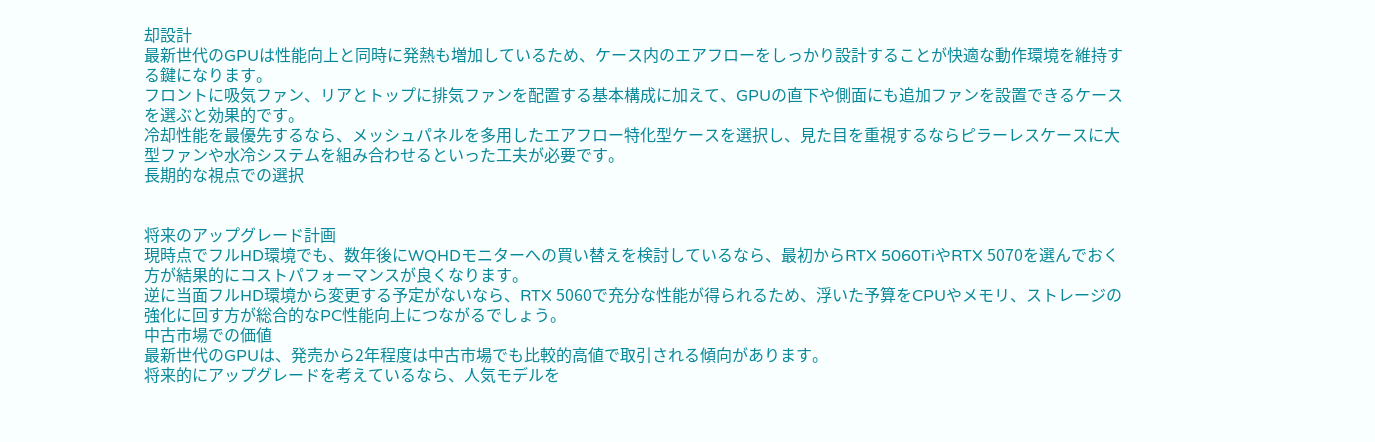却設計
最新世代のGPUは性能向上と同時に発熱も増加しているため、ケース内のエアフローをしっかり設計することが快適な動作環境を維持する鍵になります。
フロントに吸気ファン、リアとトップに排気ファンを配置する基本構成に加えて、GPUの直下や側面にも追加ファンを設置できるケースを選ぶと効果的です。
冷却性能を最優先するなら、メッシュパネルを多用したエアフロー特化型ケースを選択し、見た目を重視するならピラーレスケースに大型ファンや水冷システムを組み合わせるといった工夫が必要です。
長期的な視点での選択


将来のアップグレード計画
現時点でフルHD環境でも、数年後にWQHDモニターへの買い替えを検討しているなら、最初からRTX 5060TiやRTX 5070を選んでおく方が結果的にコストパフォーマンスが良くなります。
逆に当面フルHD環境から変更する予定がないなら、RTX 5060で充分な性能が得られるため、浮いた予算をCPUやメモリ、ストレージの強化に回す方が総合的なPC性能向上につながるでしょう。
中古市場での価値
最新世代のGPUは、発売から2年程度は中古市場でも比較的高値で取引される傾向があります。
将来的にアップグレードを考えているなら、人気モデルを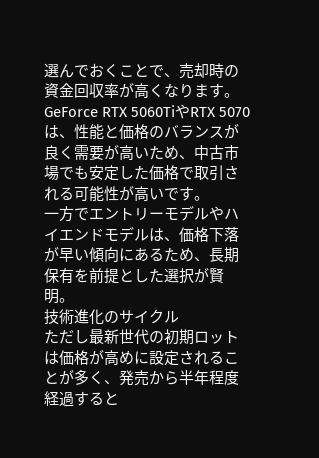選んでおくことで、売却時の資金回収率が高くなります。
GeForce RTX 5060TiやRTX 5070は、性能と価格のバランスが良く需要が高いため、中古市場でも安定した価格で取引される可能性が高いです。
一方でエントリーモデルやハイエンドモデルは、価格下落が早い傾向にあるため、長期保有を前提とした選択が賢明。
技術進化のサイクル
ただし最新世代の初期ロットは価格が高めに設定されることが多く、発売から半年程度経過すると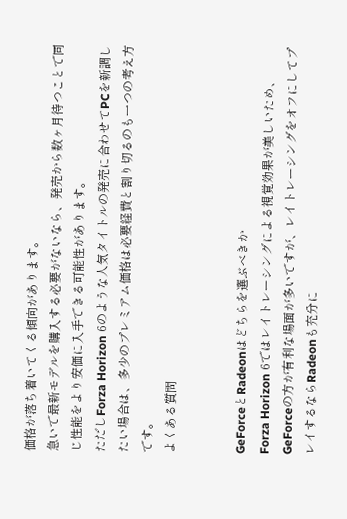価格が落ち着いてくる傾向があります。
急いで最新モデルを購入する必要がないなら、発売から数ヶ月待つことで同じ性能をより安価に入手できる可能性があります。
ただしForza Horizon 6のような人気タイトルの発売に合わせてPCを新調したい場合は、多少のプレミアム価格は必要経費と割り切るのも一つの考え方です。
よくある質問


GeForceとRadeonはどちらを選ぶべきか
Forza Horizon 6ではレイトレーシングによる視覚効果が美しいため、GeForceの方が有利な場面が多いですが、レイトレーシングをオフにしてプレイするならRadeonも充分に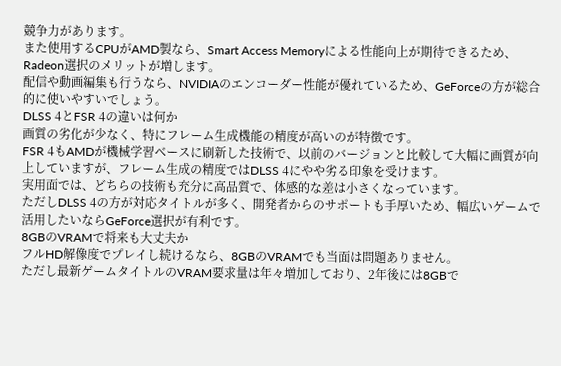競争力があります。
また使用するCPUがAMD製なら、Smart Access Memoryによる性能向上が期待できるため、Radeon選択のメリットが増します。
配信や動画編集も行うなら、NVIDIAのエンコーダー性能が優れているため、GeForceの方が総合的に使いやすいでしょう。
DLSS 4とFSR 4の違いは何か
画質の劣化が少なく、特にフレーム生成機能の精度が高いのが特徴です。
FSR 4もAMDが機械学習ベースに刷新した技術で、以前のバージョンと比較して大幅に画質が向上していますが、フレーム生成の精度ではDLSS 4にやや劣る印象を受けます。
実用面では、どちらの技術も充分に高品質で、体感的な差は小さくなっています。
ただしDLSS 4の方が対応タイトルが多く、開発者からのサポートも手厚いため、幅広いゲームで活用したいならGeForce選択が有利です。
8GBのVRAMで将来も大丈夫か
フルHD解像度でプレイし続けるなら、8GBのVRAMでも当面は問題ありません。
ただし最新ゲームタイトルのVRAM要求量は年々増加しており、2年後には8GBで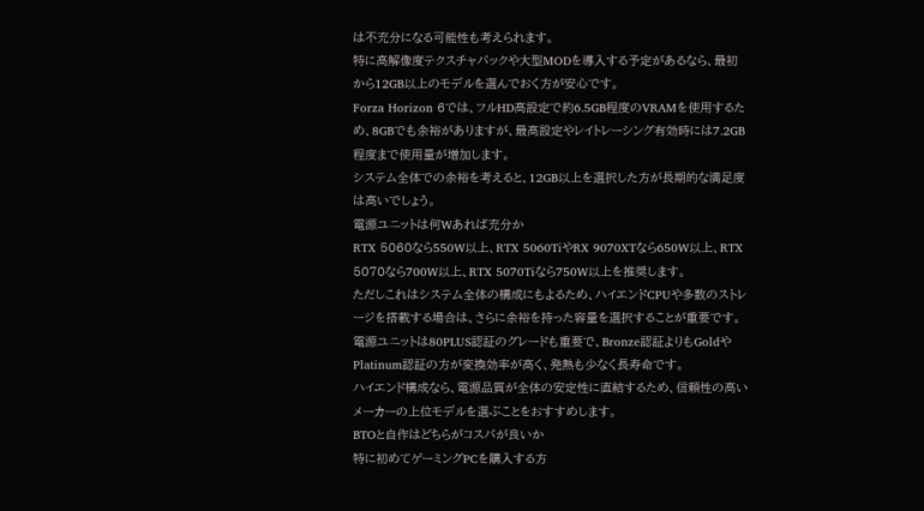は不充分になる可能性も考えられます。
特に高解像度テクスチャパックや大型MODを導入する予定があるなら、最初から12GB以上のモデルを選んでおく方が安心です。
Forza Horizon 6では、フルHD高設定で約6.5GB程度のVRAMを使用するため、8GBでも余裕がありますが、最高設定やレイトレーシング有効時には7.2GB程度まで使用量が増加します。
システム全体での余裕を考えると、12GB以上を選択した方が長期的な満足度は高いでしょう。
電源ユニットは何Wあれば充分か
RTX 5060なら550W以上、RTX 5060TiやRX 9070XTなら650W以上、RTX 5070なら700W以上、RTX 5070Tiなら750W以上を推奨します。
ただしこれはシステム全体の構成にもよるため、ハイエンドCPUや多数のストレージを搭載する場合は、さらに余裕を持った容量を選択することが重要です。
電源ユニットは80PLUS認証のグレードも重要で、Bronze認証よりもGoldやPlatinum認証の方が変換効率が高く、発熱も少なく長寿命です。
ハイエンド構成なら、電源品質が全体の安定性に直結するため、信頼性の高いメーカーの上位モデルを選ぶことをおすすめします。
BTOと自作はどちらがコスパが良いか
特に初めてゲーミングPCを購入する方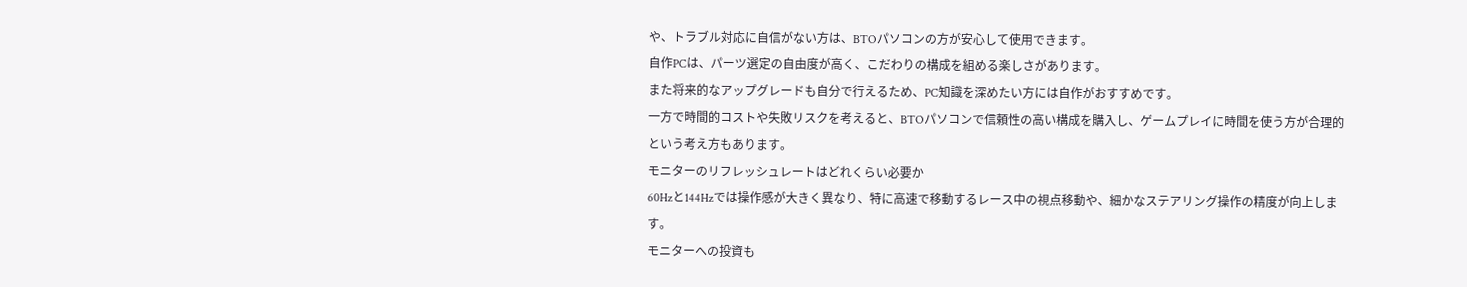や、トラブル対応に自信がない方は、BTOパソコンの方が安心して使用できます。
自作PCは、パーツ選定の自由度が高く、こだわりの構成を組める楽しさがあります。
また将来的なアップグレードも自分で行えるため、PC知識を深めたい方には自作がおすすめです。
一方で時間的コストや失敗リスクを考えると、BTOパソコンで信頼性の高い構成を購入し、ゲームプレイに時間を使う方が合理的という考え方もあります。
モニターのリフレッシュレートはどれくらい必要か
60Hzと144Hzでは操作感が大きく異なり、特に高速で移動するレース中の視点移動や、細かなステアリング操作の精度が向上します。
モニターへの投資も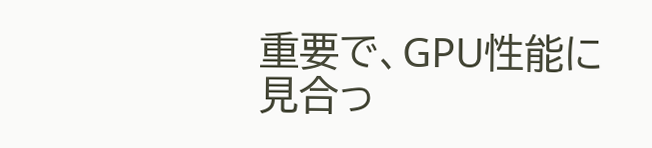重要で、GPU性能に見合っ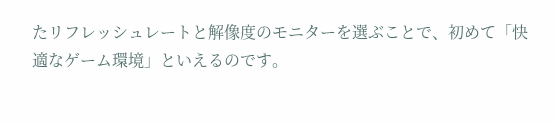たリフレッシュレートと解像度のモニターを選ぶことで、初めて「快適なゲーム環境」といえるのです。